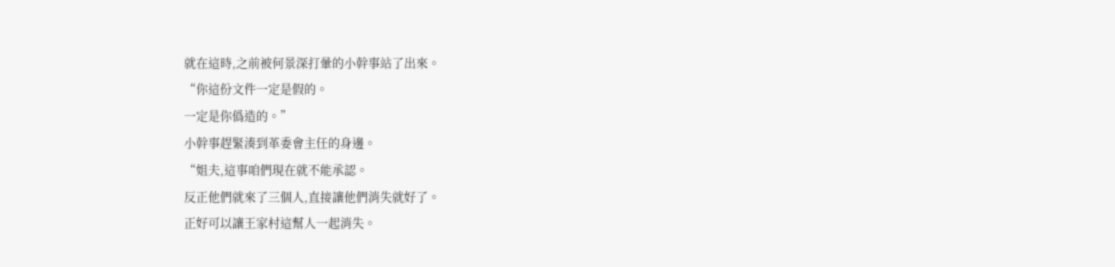就在這時,之前被何景深打暈的小幹事站了出來。
“你這份文件一定是假的。
一定是你僞造的。”
小幹事趕緊湊到革委會主任的身邊。
“姐夫,這事咱們現在就不能承認。
反正他們就來了三個人,直接讓他們消失就好了。
正好可以讓王家村這幫人一起消失。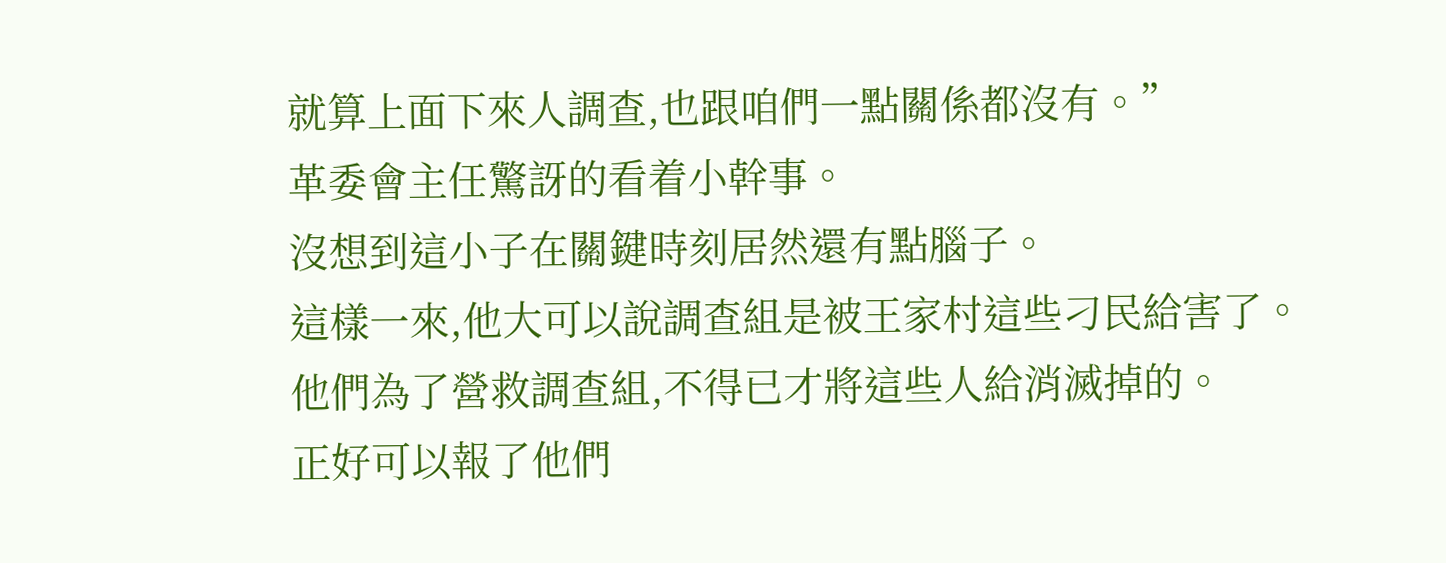就算上面下來人調查,也跟咱們一點關係都沒有。”
革委會主任驚訝的看着小幹事。
沒想到這小子在關鍵時刻居然還有點腦子。
這樣一來,他大可以說調查組是被王家村這些刁民給害了。
他們為了營救調查組,不得已才將這些人給消滅掉的。
正好可以報了他們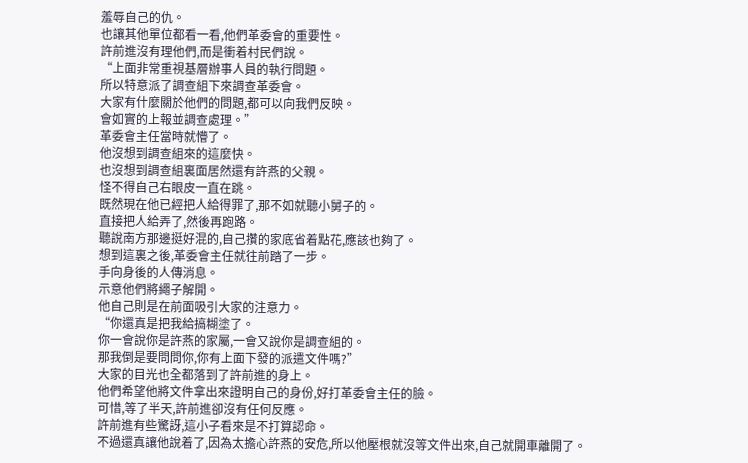羞辱自己的仇。
也讓其他單位都看一看,他們革委會的重要性。
許前進沒有理他們,而是衝着村民們說。
“上面非常重視基層辦事人員的執行問題。
所以特意派了調查組下來調查革委會。
大家有什麼關於他們的問題,都可以向我們反映。
會如實的上報並調查處理。”
革委會主任當時就懵了。
他沒想到調查組來的這麼快。
也沒想到調查組裏面居然還有許燕的父親。
怪不得自己右眼皮一直在跳。
既然現在他已經把人給得罪了,那不如就聽小舅子的。
直接把人給弄了,然後再跑路。
聽說南方那邊挺好混的,自己攢的家底省着點花,應該也夠了。
想到這裏之後,革委會主任就往前踏了一步。
手向身後的人傳消息。
示意他們將繩子解開。
他自己則是在前面吸引大家的注意力。
“你還真是把我給搞糊塗了。
你一會說你是許燕的家屬,一會又說你是調查組的。
那我倒是要問問你,你有上面下發的派遣文件嗎?”
大家的目光也全都落到了許前進的身上。
他們希望他將文件拿出來證明自己的身份,好打革委會主任的臉。
可惜,等了半天,許前進卻沒有任何反應。
許前進有些驚訝,這小子看來是不打算認命。
不過還真讓他說着了,因為太擔心許燕的安危,所以他壓根就沒等文件出來,自己就開車離開了。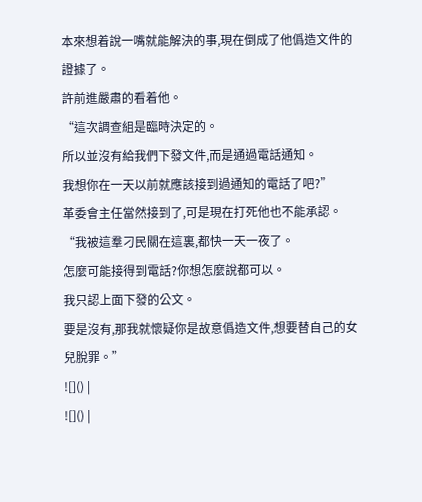本來想着說一嘴就能解決的事,現在倒成了他僞造文件的證據了。
許前進嚴肅的看着他。
“這次調查組是臨時決定的。
所以並沒有給我們下發文件,而是通過電話通知。
我想你在一天以前就應該接到過通知的電話了吧?”
革委會主任當然接到了,可是現在打死他也不能承認。
“我被這羣刁民關在這裏,都快一天一夜了。
怎麼可能接得到電話?你想怎麼說都可以。
我只認上面下發的公文。
要是沒有,那我就懷疑你是故意僞造文件,想要替自己的女兒脫罪。”
![]() |
![]() |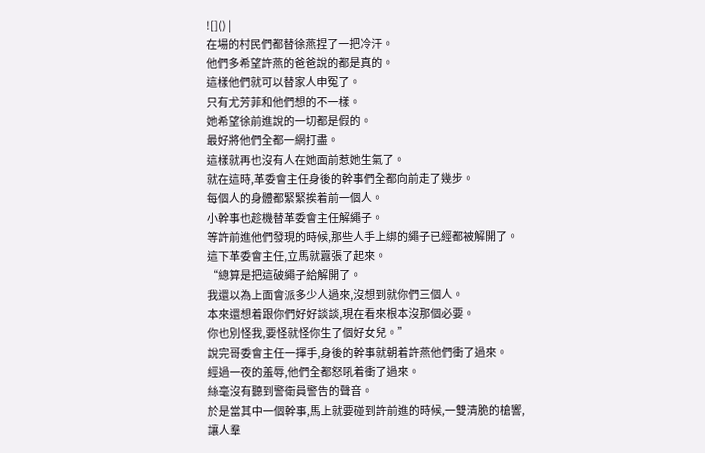![]() |
在場的村民們都替徐燕捏了一把冷汗。
他們多希望許燕的爸爸說的都是真的。
這樣他們就可以替家人申冤了。
只有尤芳菲和他們想的不一樣。
她希望徐前進說的一切都是假的。
最好將他們全都一網打盡。
這樣就再也沒有人在她面前惹她生氣了。
就在這時,革委會主任身後的幹事們全都向前走了幾步。
每個人的身體都緊緊挨着前一個人。
小幹事也趁機替革委會主任解繩子。
等許前進他們發現的時候,那些人手上綁的繩子已經都被解開了。
這下革委會主任,立馬就囂張了起來。
“總算是把這破繩子給解開了。
我還以為上面會派多少人過來,沒想到就你們三個人。
本來還想着跟你們好好談談,現在看來根本沒那個必要。
你也別怪我,要怪就怪你生了個好女兒。”
說完哥委會主任一揮手,身後的幹事就朝着許燕他們衝了過來。
經過一夜的羞辱,他們全都怒吼着衝了過來。
絲毫沒有聽到警衛員警告的聲音。
於是當其中一個幹事,馬上就要碰到許前進的時候,一雙清脆的槍響,讓人羣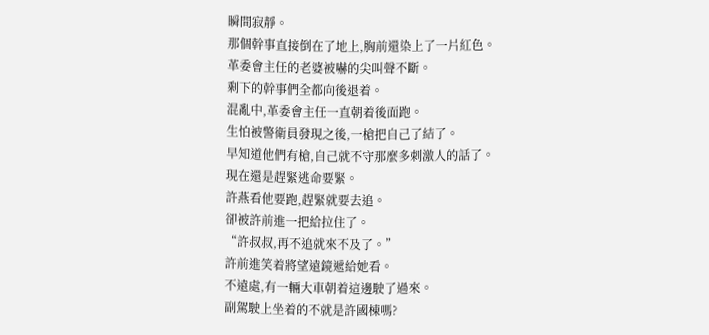瞬間寂靜。
那個幹事直接倒在了地上,胸前還染上了一片紅色。
革委會主任的老婆被嚇的尖叫聲不斷。
剩下的幹事們全都向後退着。
混亂中,革委會主任一直朝着後面跑。
生怕被警衛員發現之後,一槍把自己了結了。
早知道他們有槍,自己就不守那麼多刺激人的話了。
現在還是趕緊逃命要緊。
許燕看他要跑,趕緊就要去追。
卻被許前進一把給拉住了。
“許叔叔,再不追就來不及了。”
許前進笑着將望遠鏡遞給她看。
不遠處,有一輛大車朝着這邊駛了過來。
副駕駛上坐着的不就是許國棟嗎?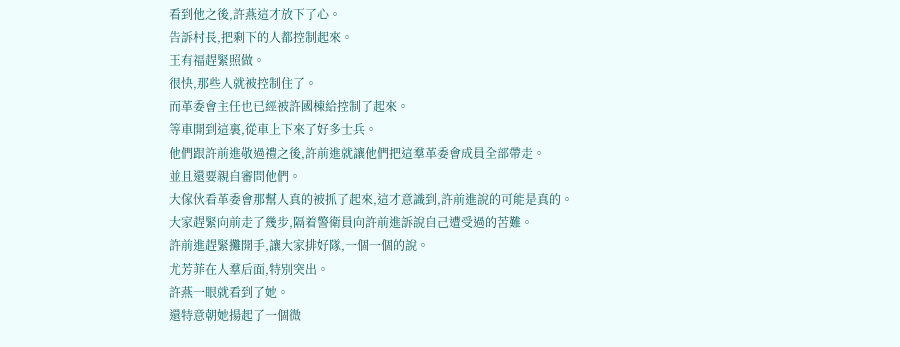看到他之後,許燕這才放下了心。
告訴村長,把剩下的人都控制起來。
王有福趕緊照做。
很快,那些人就被控制住了。
而革委會主任也已經被許國棟給控制了起來。
等車開到這裏,從車上下來了好多士兵。
他們跟許前進敬過禮之後,許前進就讓他們把這羣革委會成員全部帶走。
並且還要親自審問他們。
大傢伙看革委會那幫人真的被抓了起來,這才意識到,許前進說的可能是真的。
大家趕緊向前走了幾步,隔着警衛員向許前進訴說自己遭受過的苦難。
許前進趕緊攤開手,讓大家排好隊,一個一個的說。
尤芳菲在人羣后面,特別突出。
許燕一眼就看到了她。
還特意朝她揚起了一個微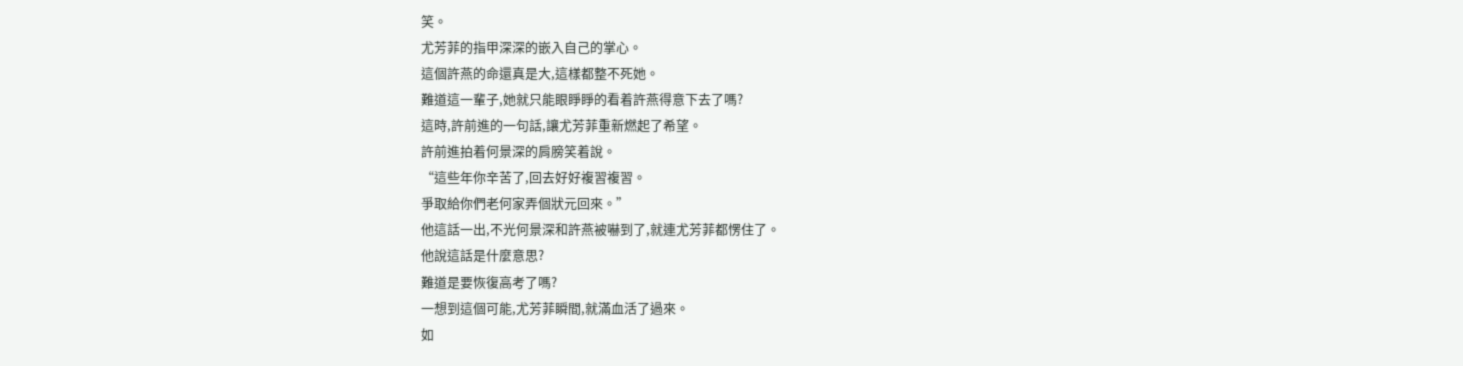笑。
尤芳菲的指甲深深的嵌入自己的掌心。
這個許燕的命還真是大,這樣都整不死她。
難道這一輩子,她就只能眼睜睜的看着許燕得意下去了嗎?
這時,許前進的一句話,讓尤芳菲重新燃起了希望。
許前進拍着何景深的肩膀笑着說。
“這些年你辛苦了,回去好好複習複習。
爭取給你們老何家弄個狀元回來。”
他這話一出,不光何景深和許燕被嚇到了,就連尤芳菲都愣住了。
他說這話是什麼意思?
難道是要恢復高考了嗎?
一想到這個可能,尤芳菲瞬間,就滿血活了過來。
如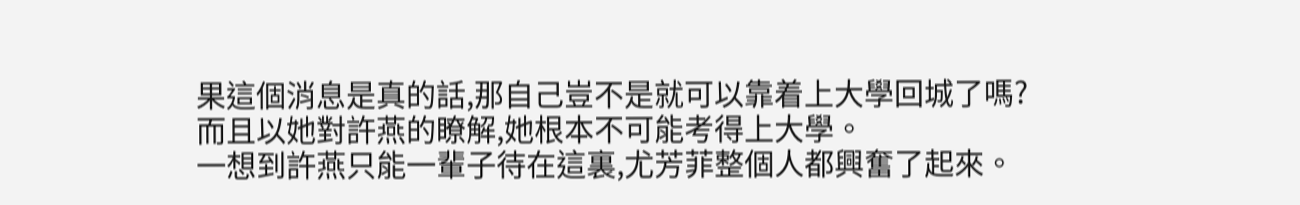果這個消息是真的話,那自己豈不是就可以靠着上大學回城了嗎?
而且以她對許燕的瞭解,她根本不可能考得上大學。
一想到許燕只能一輩子待在這裏,尤芳菲整個人都興奮了起來。